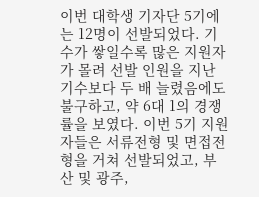이번 대학생 기자단 5기에는 12명이 선발되었다. 기수가 쌓일수록 많은 지원자가 몰려 선발 인원을 지난 기수보다 두 배 늘렸음에도 불구하고, 약 6대 1의 경쟁률을 보였다. 이번 5기 지원자들은 서류전형 및 면접전형을 거쳐 선발되었고, 부산 및 광주,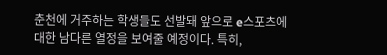춘천에 거주하는 학생들도 선발돼 앞으로 e스포츠에 대한 남다른 열정을 보여줄 예정이다. 특히,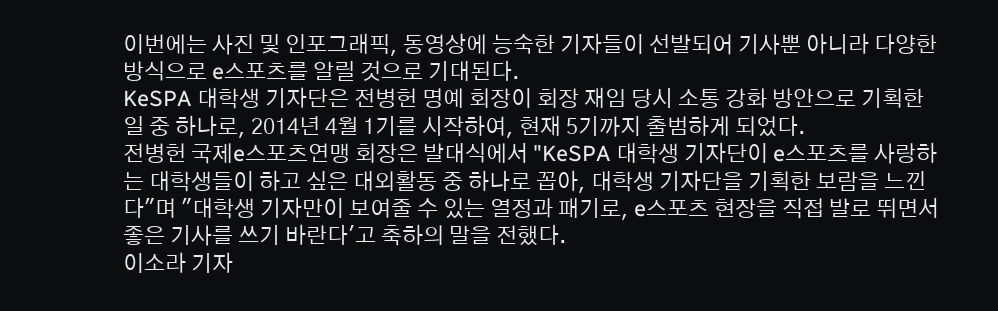이번에는 사진 및 인포그래픽, 동영상에 능숙한 기자들이 선발되어 기사뿐 아니라 다양한 방식으로 e스포츠를 알릴 것으로 기대된다.
KeSPA 대학생 기자단은 전병헌 명예 회장이 회장 재임 당시 소통 강화 방안으로 기획한 일 중 하나로, 2014년 4월 1기를 시작하여, 현재 5기까지 출범하게 되었다.
전병헌 국제e스포츠연맹 회장은 발대식에서 "KeSPA 대학생 기자단이 e스포츠를 사랑하는 대학생들이 하고 싶은 대외활동 중 하나로 꼽아, 대학생 기자단을 기획한 보람을 느낀다"며 "대학생 기자만이 보여줄 수 있는 열정과 패기로, e스포츠 현장을 직접 발로 뛰면서 좋은 기사를 쓰기 바란다'고 축하의 말을 전했다.
이소라 기자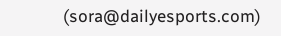(sora@dailyesports.com)